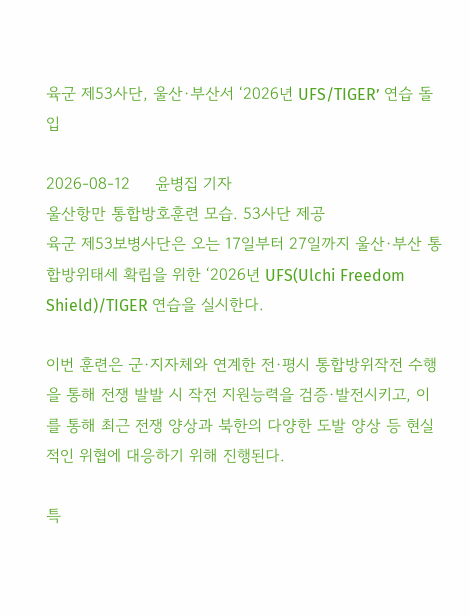육군 제53사단, 울산·부산서 ‘2026년 UFS/TIGER’ 연습 돌입

2026-08-12     윤병집 기자
울산항만 통합방호훈련 모습. 53사단 제공
육군 제53보병사단은 오는 17일부터 27일까지 울산·부산 통합방위태세 확립을 위한 ‘2026년 UFS(Ulchi Freedom Shield)/TIGER 연습을 실시한다.

이번 훈련은 군·지자체와 연계한 전·평시 통합방위작전 수행을 통해 전쟁 발발 시 작전 지원능력을 검증·발전시키고, 이를 통해 최근 전쟁 양상과 북한의 다양한 도발 양상 등 현실적인 위협에 대응하기 위해 진행된다.

특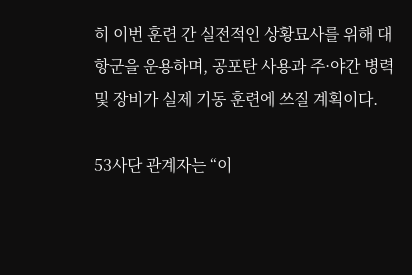히 이번 훈련 간 실전적인 상황묘사를 위해 대항군을 운용하며, 공포탄 사용과 주·야간 병력 및 장비가 실제 기동 훈련에 쓰질 계획이다.

53사단 관계자는 “이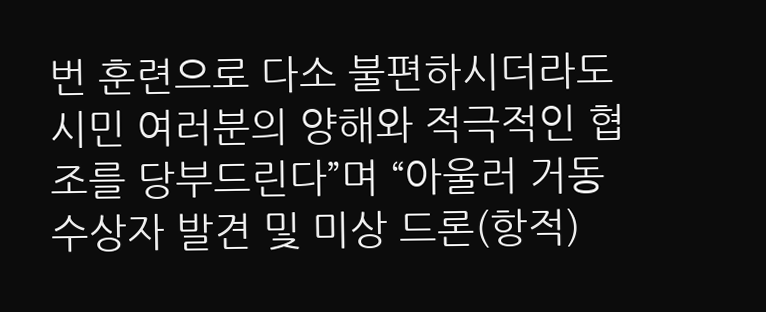번 훈련으로 다소 불편하시더라도 시민 여러분의 양해와 적극적인 협조를 당부드린다”며 “아울러 거동 수상자 발견 및 미상 드론(항적)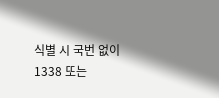식별 시 국번 없이 1338 또는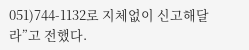051)744-1132로 지체없이 신고해달라”고 전했다.